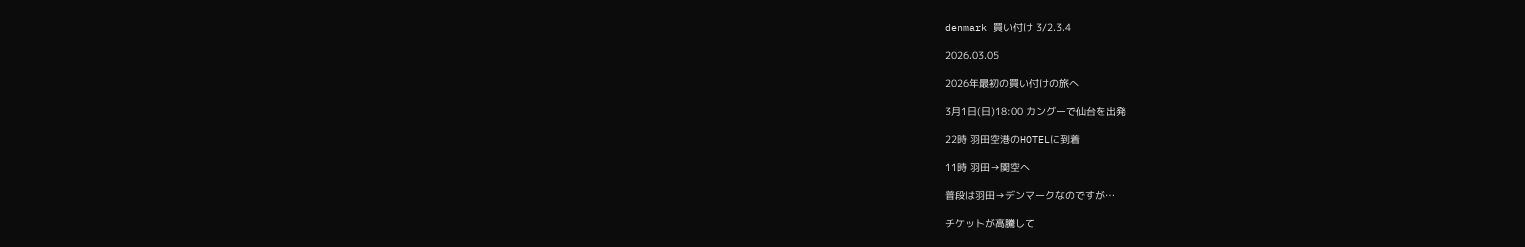denmark 買い付け 3/2.3.4

2026.03.05

2026年最初の買い付けの旅へ

3月1日(日)18:00 カングーで仙台を出発

22時 羽田空港のHOTELに到着

11時 羽田→関空へ

普段は羽田→デンマークなのですが…

チケットが高騰して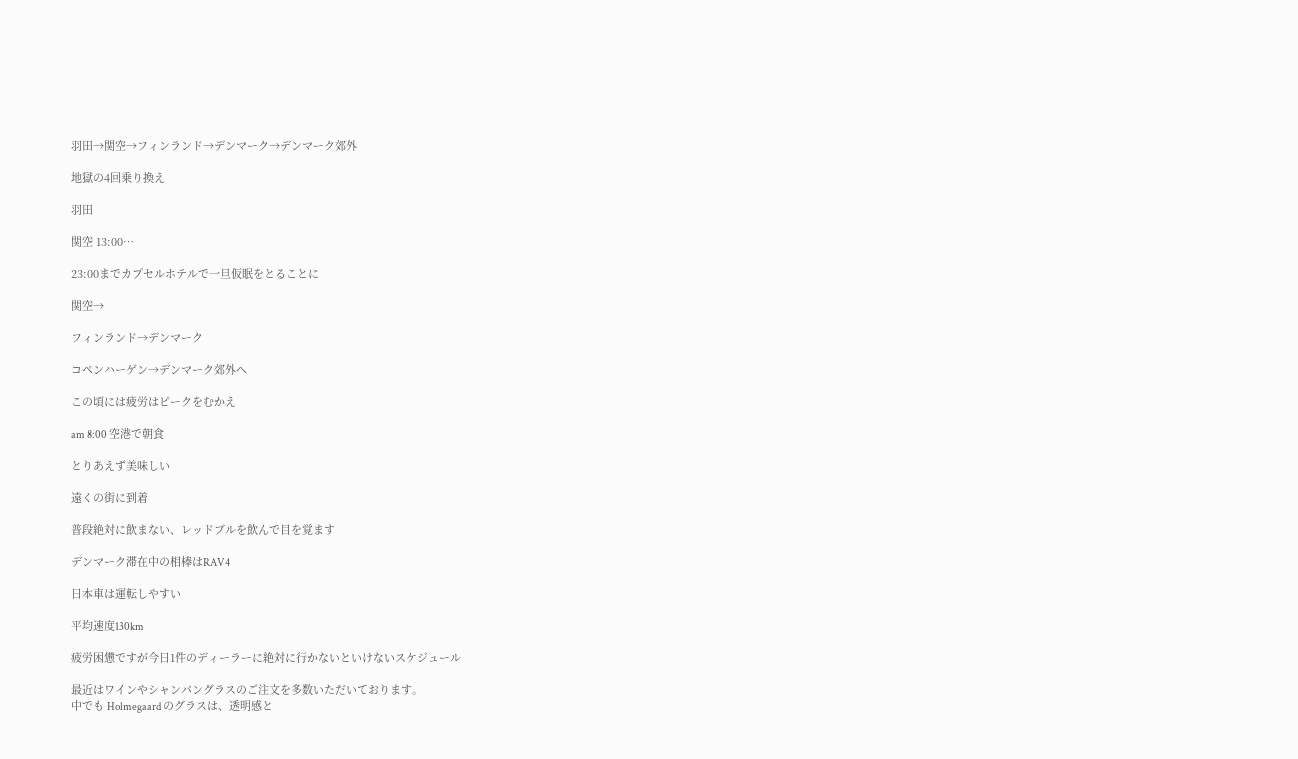羽田→関空→フィンランド→デンマーク→デンマーク郊外

地獄の4回乗り換え

羽田

関空 13:00…

23:00までカプセルホテルで一旦仮眠をとることに

関空→

フィンランド→デンマーク

コペンハーゲン→デンマーク郊外へ

この頃には疲労はピークをむかえ

am 8:00 空港で朝食

とりあえず美味しい

遠くの街に到着

普段絶対に飲まない、レッドブルを飲んで目を覚ます

デンマーク滞在中の相棒はRAV4

日本車は運転しやすい

平均速度130km

疲労困憊ですが今日1件のディーラーに絶対に行かないといけないスケジュール

最近はワインやシャンパングラスのご注文を多数いただいております。
中でも Holmegaard のグラスは、透明感と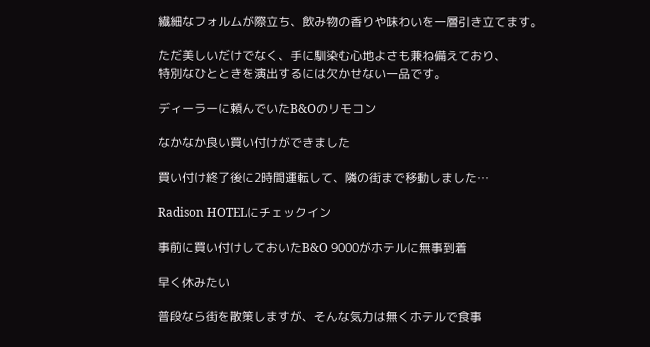繊細なフォルムが際立ち、飲み物の香りや味わいを一層引き立てます。

ただ美しいだけでなく、手に馴染む心地よさも兼ね備えており、
特別なひとときを演出するには欠かせない一品です。

ディーラーに頼んでいたB&Oのリモコン

なかなか良い買い付けができました

買い付け終了後に2時間運転して、隣の街まで移動しました…

Radison HOTELにチェックイン

事前に買い付けしておいたB&O 9000がホテルに無事到着

早く休みたい

普段なら街を散策しますが、そんな気力は無くホテルで食事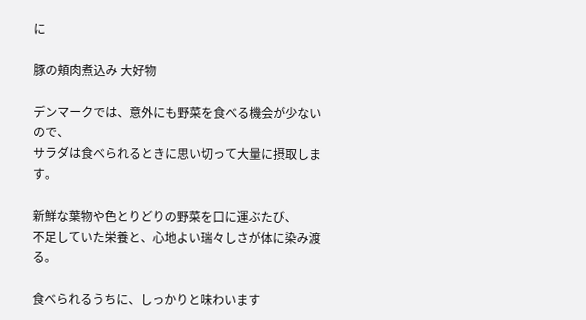に

豚の頬肉煮込み 大好物

デンマークでは、意外にも野菜を食べる機会が少ないので、
サラダは食べられるときに思い切って大量に摂取します。

新鮮な葉物や色とりどりの野菜を口に運ぶたび、
不足していた栄養と、心地よい瑞々しさが体に染み渡る。

食べられるうちに、しっかりと味わいます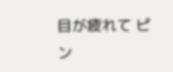目が疲れて ピン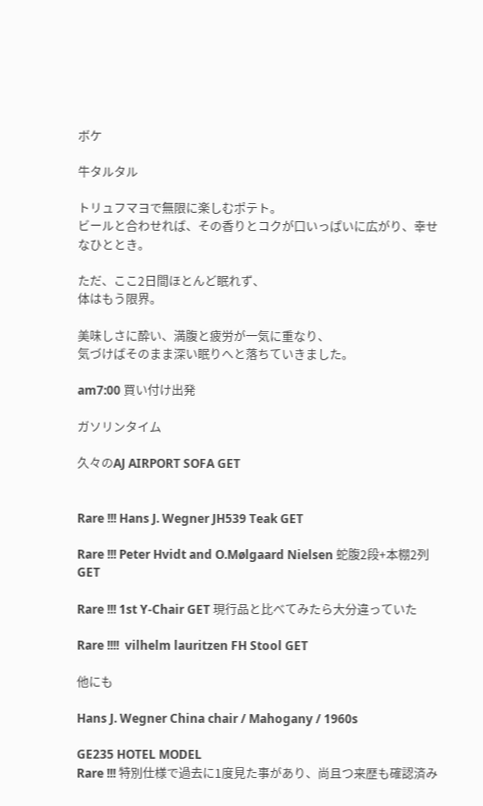ボケ

牛タルタル

トリュフマヨで無限に楽しむポテト。
ビールと合わせれば、その香りとコクが口いっぱいに広がり、幸せなひととき。

ただ、ここ2日間ほとんど眠れず、
体はもう限界。

美味しさに酔い、満腹と疲労が一気に重なり、
気づけばそのまま深い眠りへと落ちていきました。

am7:00 買い付け出発

ガソリンタイム

久々のAJ AIRPORT SOFA GET


Rare !!! Hans J. Wegner JH539 Teak GET

Rare !!! Peter Hvidt and O.Mølgaard Nielsen 蛇腹2段+本棚2列 GET

Rare !!! 1st Y-Chair GET 現行品と比べてみたら大分違っていた

Rare !!!!  vilhelm lauritzen FH Stool GET

他にも

Hans J. Wegner China chair / Mahogany / 1960s

GE235 HOTEL MODEL
Rare !!! 特別仕様で過去に1度見た事があり、尚且つ来歴も確認済み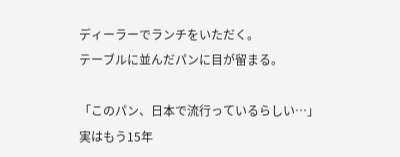ディーラーでランチをいただく。
テーブルに並んだパンに目が留まる。

「このパン、日本で流行っているらしい…」
実はもう15年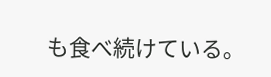も食べ続けている。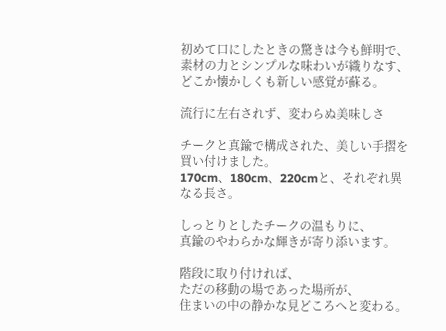初めて口にしたときの驚きは今も鮮明で、
素材の力とシンプルな味わいが織りなす、
どこか懐かしくも新しい感覚が蘇る。

流行に左右されず、変わらぬ美味しさ

チークと真鍮で構成された、美しい手摺を買い付けました。
170cm、180cm、220cmと、それぞれ異なる長さ。

しっとりとしたチークの温もりに、
真鍮のやわらかな輝きが寄り添います。

階段に取り付ければ、
ただの移動の場であった場所が、
住まいの中の静かな見どころへと変わる。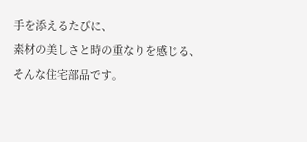手を添えるたびに、
素材の美しさと時の重なりを感じる、
そんな住宅部品です。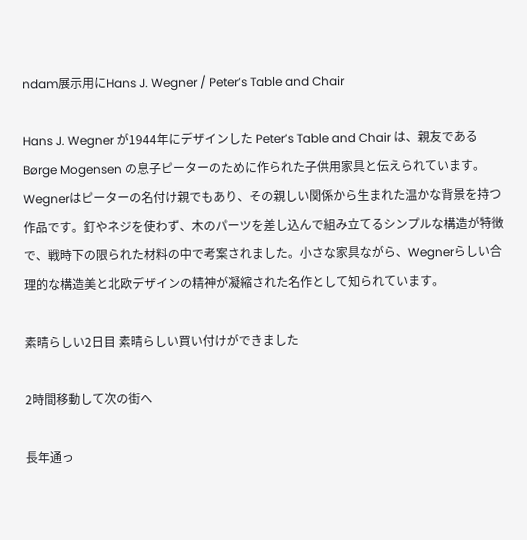ndam展示用にHans J. Wegner / Peter’s Table and Chair

Hans J. Wegner が1944年にデザインした Peter’s Table and Chair は、親友である Børge Mogensen の息子ピーターのために作られた子供用家具と伝えられています。Wegnerはピーターの名付け親でもあり、その親しい関係から生まれた温かな背景を持つ作品です。釘やネジを使わず、木のパーツを差し込んで組み立てるシンプルな構造が特徴で、戦時下の限られた材料の中で考案されました。小さな家具ながら、Wegnerらしい合理的な構造美と北欧デザインの精神が凝縮された名作として知られています。

素晴らしい2日目 素晴らしい買い付けができました

2時間移動して次の街へ

長年通っ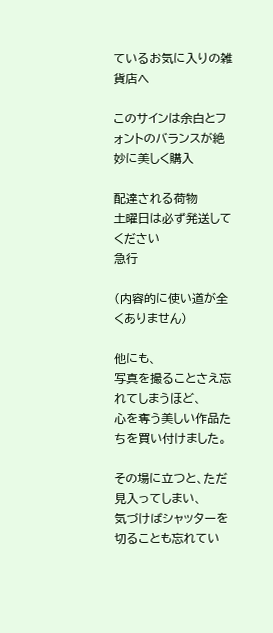ているお気に入りの雑貨店へ

このサインは余白とフォントのバランスが絶妙に美しく購入

配達される荷物
土曜日は必ず発送してください
急行

(内容的に使い道が全くありません)

他にも、
写真を撮ることさえ忘れてしまうほど、
心を奪う美しい作品たちを買い付けました。

その場に立つと、ただ見入ってしまい、
気づけばシャッターを切ることも忘れてい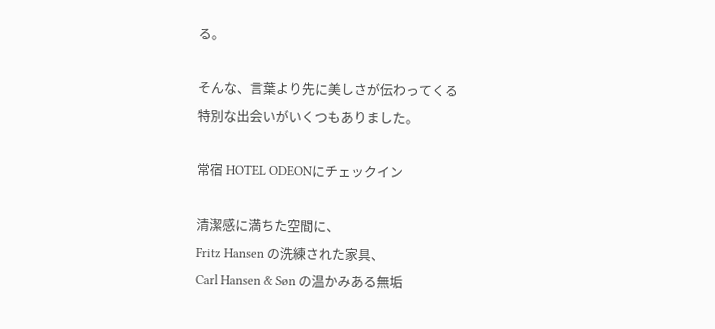る。

そんな、言葉より先に美しさが伝わってくる
特別な出会いがいくつもありました。

常宿 HOTEL ODEONにチェックイン

清潔感に満ちた空間に、
Fritz Hansen の洗練された家具、
Carl Hansen & Søn の温かみある無垢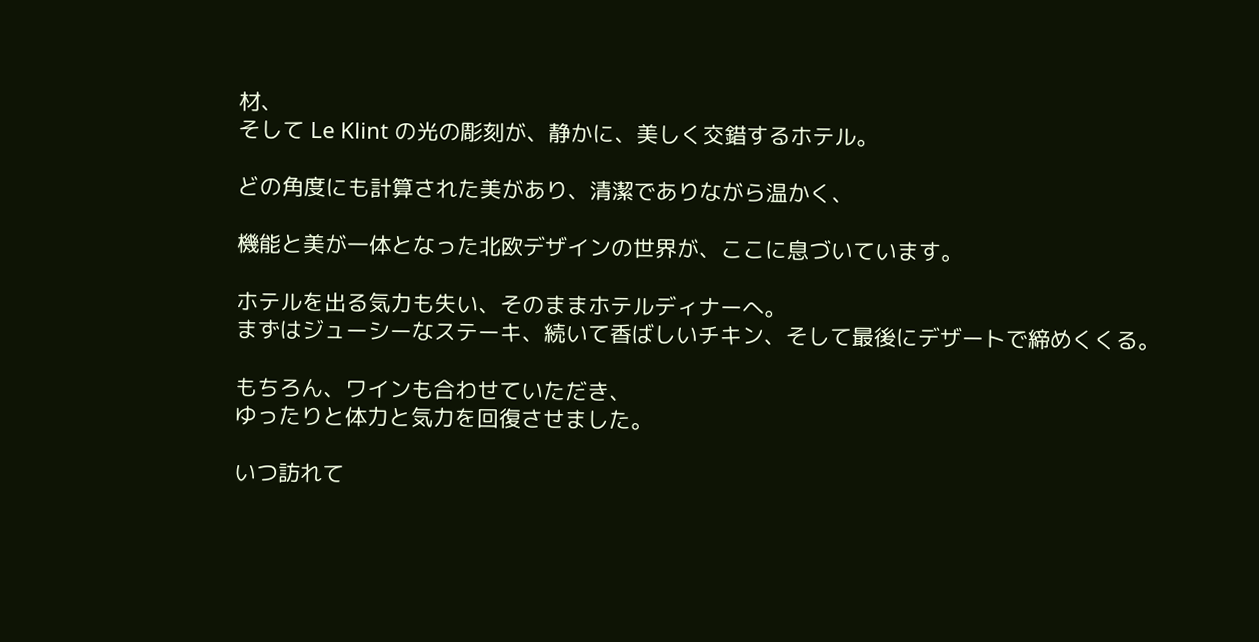材、
そして Le Klint の光の彫刻が、静かに、美しく交錯するホテル。

どの角度にも計算された美があり、清潔でありながら温かく、

機能と美が一体となった北欧デザインの世界が、ここに息づいています。

ホテルを出る気力も失い、そのままホテルディナーへ。
まずはジューシーなステーキ、続いて香ばしいチキン、そして最後にデザートで締めくくる。

もちろん、ワインも合わせていただき、
ゆったりと体力と気力を回復させました。

いつ訪れて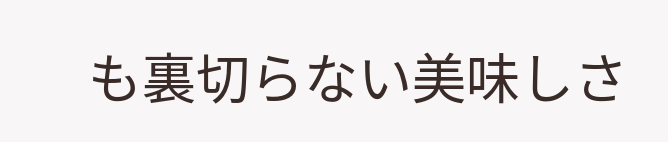も裏切らない美味しさ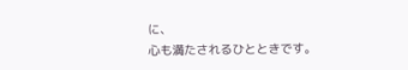に、
心も満たされるひとときです。